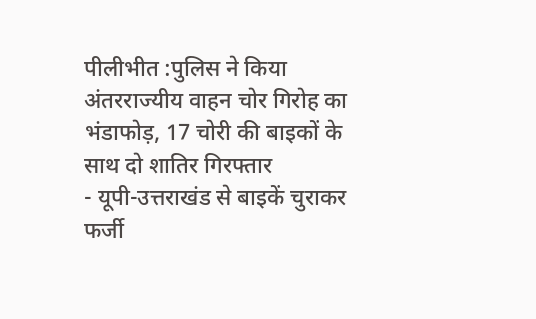पीलीभीत :पुलिस ने किया अंतरराज्यीय वाहन चोर गिरोह का भंडाफोड़, 17 चोरी की बाइकों के साथ दो शातिर गिरफ्तार
- यूपी-उत्तराखंड से बाइकें चुराकर फर्जी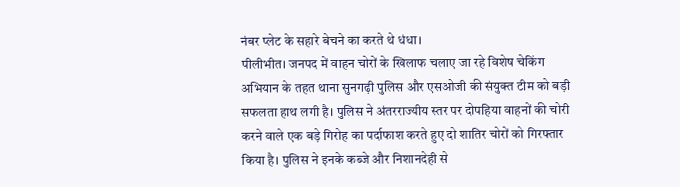नंबर प्लेट के सहारे बेचने का करते थे धंधा।
पीलीभीत। जनपद में वाहन चोरों के खिलाफ चलाए जा रहे विशेष चेकिंग अभियान के तहत थाना सुनगढ़ी पुलिस और एसओजी की संयुक्त टीम को बड़ी सफलता हाथ लगी है। पुलिस ने अंतरराज्यीय स्तर पर दोपहिया वाहनों की चोरी करने वाले एक बड़े गिरोह का पर्दाफाश करते हुए दो शातिर चोरों को गिरफ्तार किया है। पुलिस ने इनके कब्जे और निशानदेही से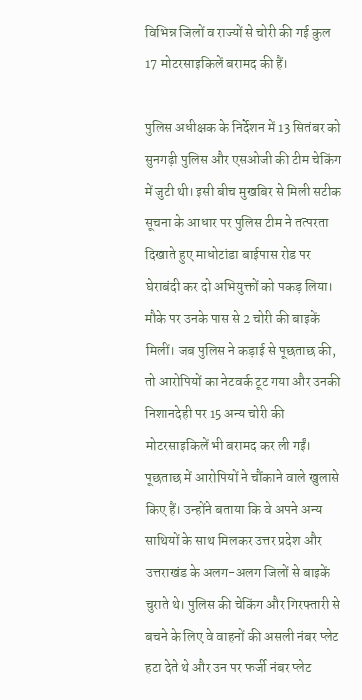विभिन्न जिलों व राज्यों से चोरी की गई कुल 17 मोटरसाइकिलें बरामद की हैं।

पुलिस अधीक्षक के निर्देशन में 13 सितंबर को सुनगढ़ी पुलिस और एसओजी की टीम चेकिंग में जुटी थी। इसी बीच मुखबिर से मिली सटीक सूचना के आधार पर पुलिस टीम ने तत्परता दिखाते हुए माधोटांडा बाईपास रोड पर घेराबंदी कर दो अभियुक्तों को पकड़ लिया। मौके पर उनके पास से 2 चोरी की बाइकें मिलीं। जब पुलिस ने कड़ाई से पूछताछ की, तो आरोपियों का नेटवर्क टूट गया और उनकी निशानदेही पर 15 अन्य चोरी की मोटरसाइकिलें भी बरामद कर ली गईं।
पूछताछ में आरोपियों ने चौंकाने वाले खुलासे किए हैं। उन्होंने बताया कि वे अपने अन्य साथियों के साथ मिलकर उत्तर प्रदेश और उत्तराखंड के अलग-अलग जिलों से बाइकें चुराते थे। पुलिस की चेकिंग और गिरफ्तारी से बचने के लिए वे वाहनों की असली नंबर प्लेट हटा देते थे और उन पर फर्जी नंबर प्लेट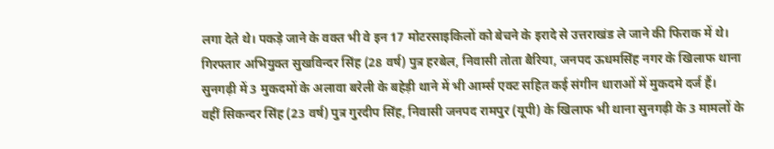लगा देते थे। पकड़े जाने के वक्त भी वे इन 17 मोटरसाइकिलों को बेचने के इरादे से उत्तराखंड ले जाने की फिराक में थे।
गिरफ्तार अभियुक्त सुखविन्दर सिंह (28 वर्ष) पुत्र हरबेल, निवासी तोता बैरिया, जनपद ऊधमसिंह नगर के खिलाफ थाना सुनगढ़ी में 3 मुकदमों के अलावा बरेली के बहेड़ी थाने में भी आर्म्स एक्ट सहित कई संगीन धाराओं में मुकदमे दर्ज हैं।
वहीं सिकन्दर सिंह (23 वर्ष) पुत्र गुरदीप सिंह, निवासी जनपद रामपुर (यूपी) के खिलाफ भी थाना सुनगढ़ी के 3 मामलों के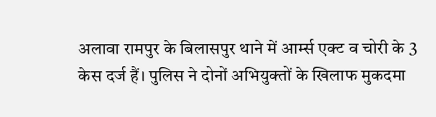अलावा रामपुर के बिलासपुर थाने में आर्म्स एक्ट व चोरी के 3 केस दर्ज हैं। पुलिस ने दोनों अभियुक्तों के खिलाफ मुकदमा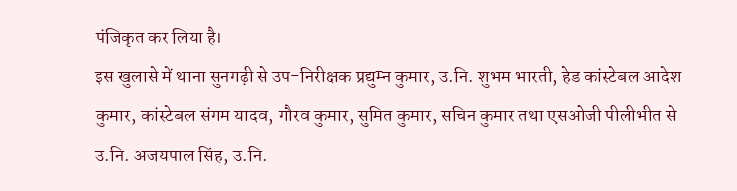पंजिकृत कर लिया है।
इस खुलासे में थाना सुनगढ़ी से उप-निरीक्षक प्रद्युम्न कुमार, उ.नि. शुभम भारती, हेड कांस्टेबल आदेश कुमार, कांस्टेबल संगम यादव, गौरव कुमार, सुमित कुमार, सचिन कुमार तथा एसओजी पीलीभीत से उ.नि. अजयपाल सिंह, उ.नि.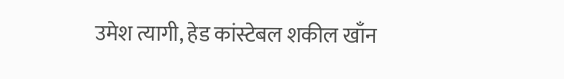उमेश त्यागी, हेड कांस्टेबल शकील खाँन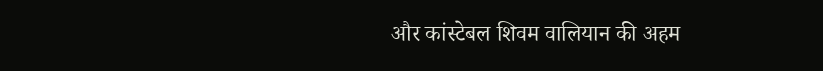और कांस्टेबल शिवम वालियान की अहम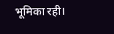भूमिका रही।